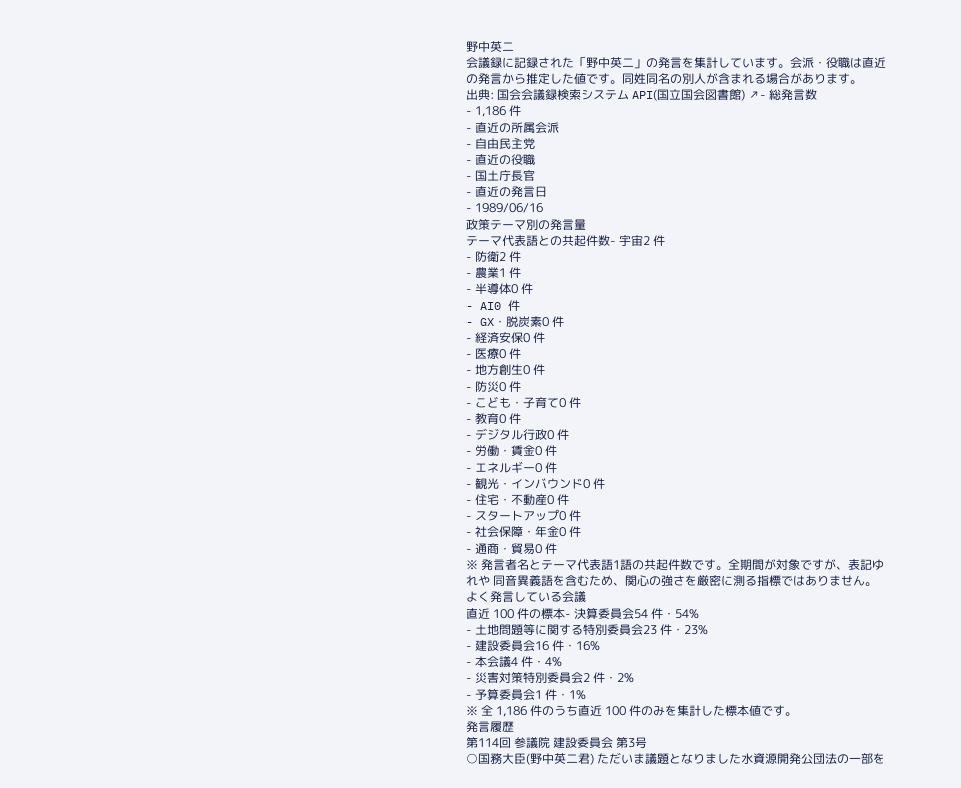野中英二
会議録に記録された「野中英二」の発言を集計しています。会派・役職は直近の発言から推定した値です。同姓同名の別人が含まれる場合があります。
出典: 国会会議録検索システム API(国立国会図書館) ↗- 総発言数
- 1,186 件
- 直近の所属会派
- 自由民主党
- 直近の役職
- 国土庁長官
- 直近の発言日
- 1989/06/16
政策テーマ別の発言量
テーマ代表語との共起件数- 宇宙2 件
- 防衛2 件
- 農業1 件
- 半導体0 件
- AI0 件
- GX・脱炭素0 件
- 経済安保0 件
- 医療0 件
- 地方創生0 件
- 防災0 件
- こども・子育て0 件
- 教育0 件
- デジタル行政0 件
- 労働・賃金0 件
- エネルギー0 件
- 観光・インバウンド0 件
- 住宅・不動産0 件
- スタートアップ0 件
- 社会保障・年金0 件
- 通商・貿易0 件
※ 発言者名とテーマ代表語1語の共起件数です。全期間が対象ですが、表記ゆれや 同音異義語を含むため、関心の強さを厳密に測る指標ではありません。
よく発言している会議
直近 100 件の標本- 決算委員会54 件・54%
- 土地問題等に関する特別委員会23 件・23%
- 建設委員会16 件・16%
- 本会議4 件・4%
- 災害対策特別委員会2 件・2%
- 予算委員会1 件・1%
※ 全 1,186 件のうち直近 100 件のみを集計した標本値です。
発言履歴
第114回 参議院 建設委員会 第3号
○国務大臣(野中英二君) ただいま議題となりました水資源開発公団法の一部を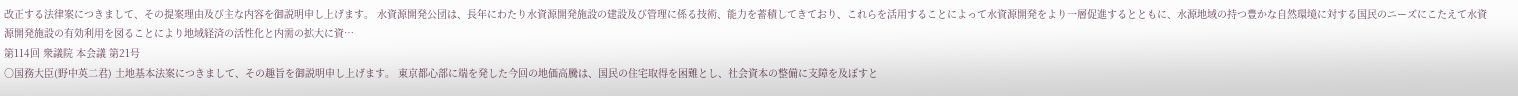改正する法律案につきまして、その提案理由及び主な内容を御説明申し上げます。 水資源開発公団は、長年にわたり水資源開発施設の建設及び管理に係る技術、能力を蓄積してきており、これらを活用することによって水資源開発をより一層促進するとともに、水源地域の持つ豊かな自然環境に対する国民のニーズにこたえて水資源開発施設の有効利用を図ることにより地域経済の活性化と内需の拡大に資…
第114回 衆議院 本会議 第21号
○国務大臣(野中英二君) 土地基本法案につきまして、その趣旨を御説明申し上げます。 東京都心部に端を発した今回の地価高騰は、国民の住宅取得を困難とし、社会資本の整備に支障を及ぼすと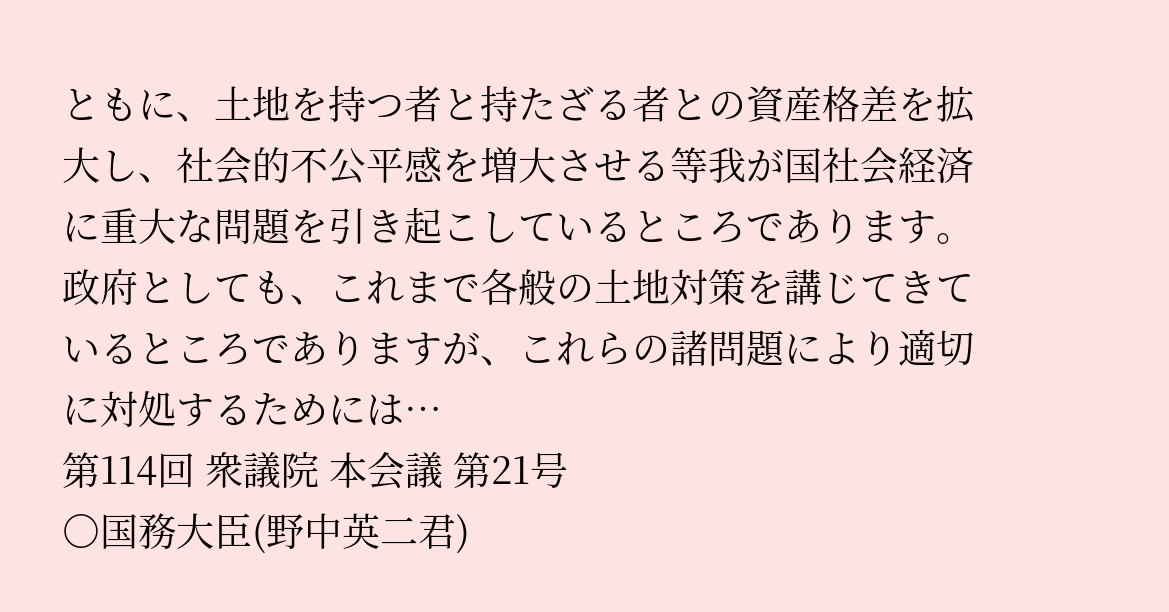ともに、土地を持つ者と持たざる者との資産格差を拡大し、社会的不公平感を増大させる等我が国社会経済に重大な問題を引き起こしているところであります。 政府としても、これまで各般の土地対策を講じてきているところでありますが、これらの諸問題により適切に対処するためには…
第114回 衆議院 本会議 第21号
○国務大臣(野中英二君)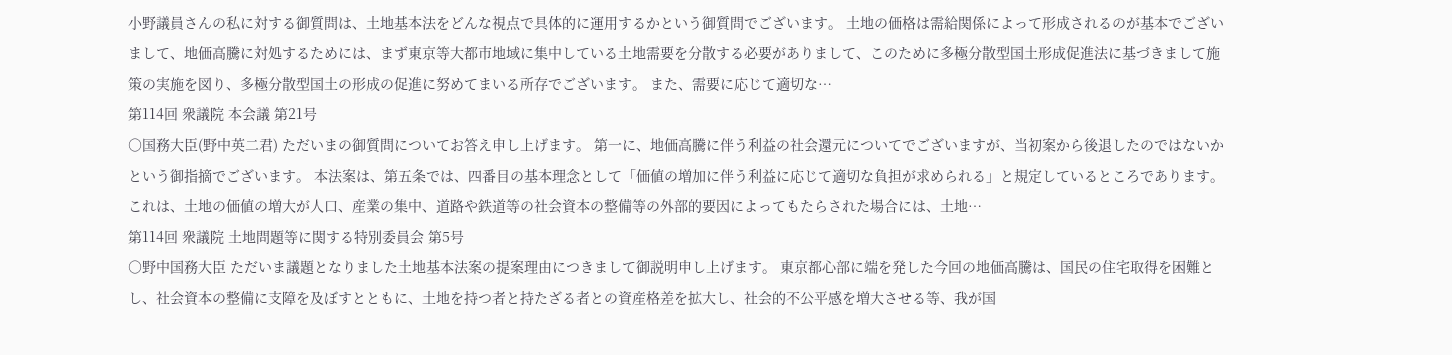小野議員さんの私に対する御質問は、土地基本法をどんな視点で具体的に運用するかという御質問でございます。 土地の価格は需給関係によって形成されるのが基本でございまして、地価高騰に対処するためには、まず東京等大都市地域に集中している土地需要を分散する必要がありまして、このために多極分散型国土形成促進法に基づきまして施策の実施を図り、多極分散型国土の形成の促進に努めてまいる所存でございます。 また、需要に応じて適切な…
第114回 衆議院 本会議 第21号
○国務大臣(野中英二君) ただいまの御質問についてお答え申し上げます。 第一に、地価高騰に伴う利益の社会還元についてでございますが、当初案から後退したのではないかという御指摘でございます。 本法案は、第五条では、四番目の基本理念として「価値の増加に伴う利益に応じて適切な負担が求められる」と規定しているところであります。これは、土地の価値の増大が人口、産業の集中、道路や鉄道等の社会資本の整備等の外部的要因によってもたらされた場合には、土地…
第114回 衆議院 土地問題等に関する特別委員会 第5号
○野中国務大臣 ただいま議題となりました土地基本法案の提案理由につきまして御説明申し上げます。 東京都心部に端を発した今回の地価高騰は、国民の住宅取得を困難とし、社会資本の整備に支障を及ぼすとともに、土地を持つ者と持たざる者との資産格差を拡大し、社会的不公平感を増大させる等、我が国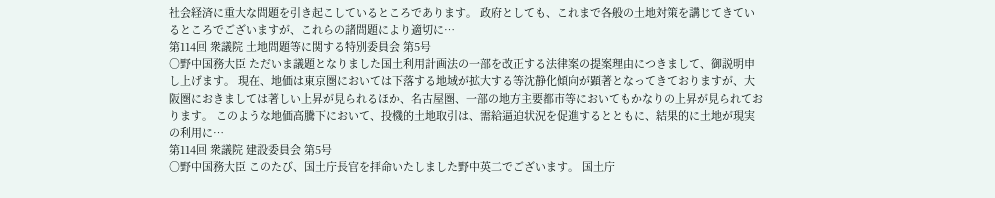社会経済に重大な問題を引き起こしているところであります。 政府としても、これまで各般の土地対策を講じてきているところでございますが、これらの諸問題により適切に…
第114回 衆議院 土地問題等に関する特別委員会 第5号
○野中国務大臣 ただいま議題となりました国土利用計画法の一部を改正する法律案の提案理由につきまして、御説明申し上げます。 現在、地価は東京圏においては下落する地域が拡大する等沈静化傾向が顕著となってきておりますが、大阪圏におきましては著しい上昇が見られるほか、名古屋圏、一部の地方主要都市等においてもかなりの上昇が見られております。 このような地価高騰下において、投機的土地取引は、需給逼迫状況を促進するとともに、結果的に土地が現実の利用に…
第114回 衆議院 建設委員会 第5号
○野中国務大臣 このたび、国土庁長官を拝命いたしました野中英二でございます。 国土庁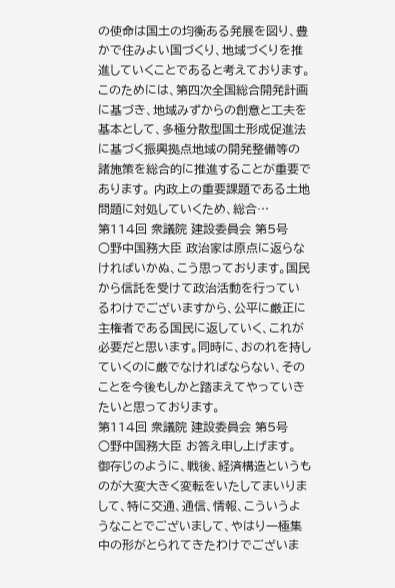の使命は国土の均衡ある発展を図り、豊かで住みよい国づくり、地域づくりを推進していくことであると考えております。 このためには、第四次全国総合開発計画に基づき、地域みずからの創意と工夫を基本として、多極分散型国土形成促進法に基づく振興拠点地域の開発整備等の諸施策を総合的に推進することが重要であります。 内政上の重要課題である土地問題に対処していくため、総合…
第114回 衆議院 建設委員会 第5号
○野中国務大臣 政治家は原点に返らなければいかぬ、こう思っております。国民から信託を受けて政治活動を行っているわけでございますから、公平に厳正に主権者である国民に返していく、これが必要だと思います。同時に、おのれを持していくのに厳でなければならない、そのことを今後もしかと踏まえてやっていきたいと思っております。
第114回 衆議院 建設委員会 第5号
○野中国務大臣 お答え申し上げます。 御存じのように、戦後、経済構造というものが大変大きく変転をいたしてまいりまして、特に交通、通信、情報、こういうようなことでございまして、やはり一極集中の形がとられてきたわけでございま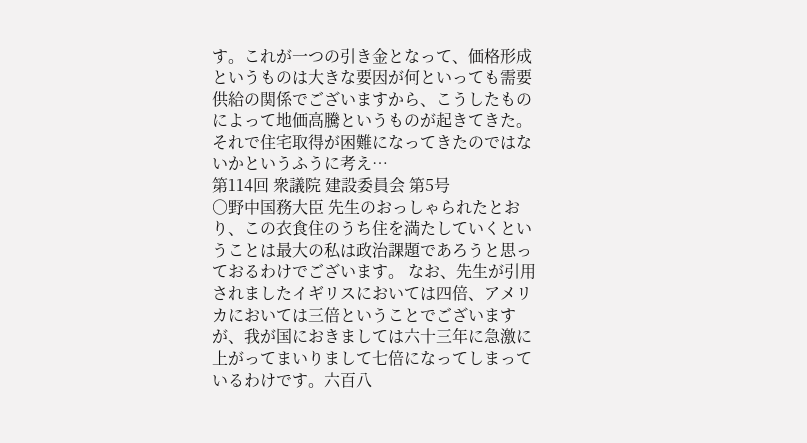す。これが一つの引き金となって、価格形成というものは大きな要因が何といっても需要供給の関係でございますから、こうしたものによって地価高騰というものが起きてきた。それで住宅取得が困難になってきたのではないかというふうに考え…
第114回 衆議院 建設委員会 第5号
○野中国務大臣 先生のおっしゃられたとおり、この衣食住のうち住を満たしていくということは最大の私は政治課題であろうと思っておるわけでございます。 なお、先生が引用されましたイギリスにおいては四倍、アメリカにおいては三倍ということでございますが、我が国におきましては六十三年に急激に上がってまいりまして七倍になってしまっているわけです。六百八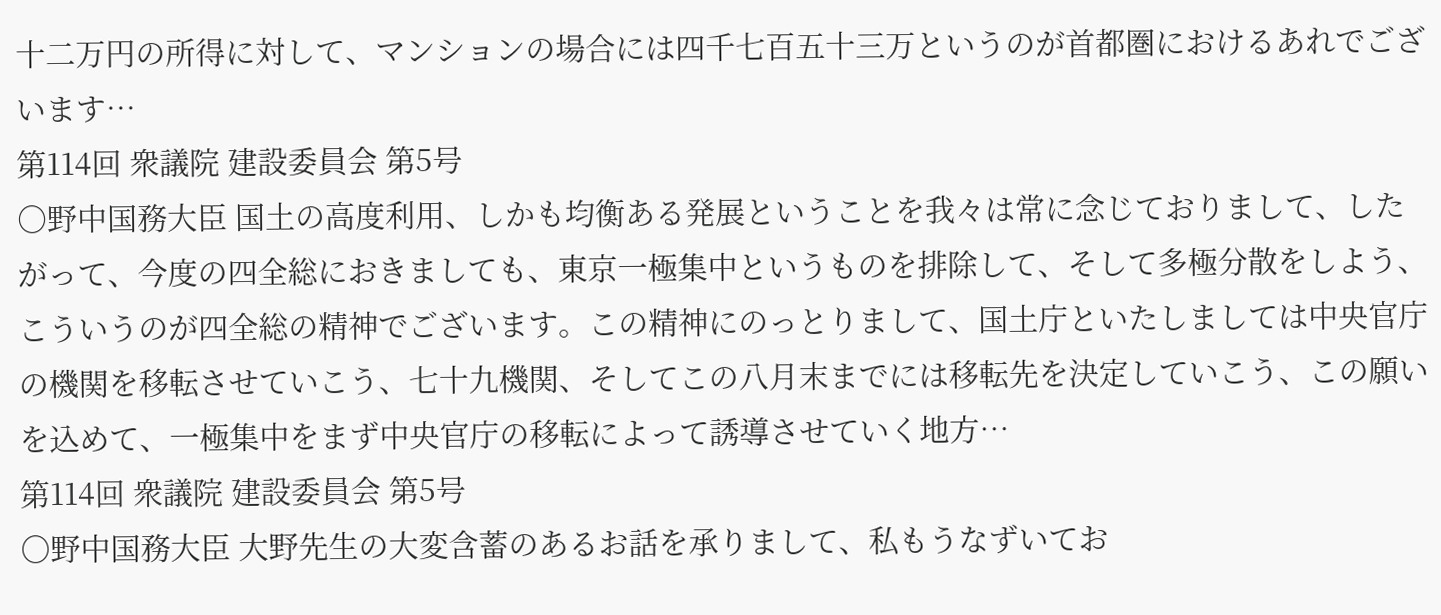十二万円の所得に対して、マンションの場合には四千七百五十三万というのが首都圏におけるあれでございます…
第114回 衆議院 建設委員会 第5号
○野中国務大臣 国土の高度利用、しかも均衡ある発展ということを我々は常に念じておりまして、したがって、今度の四全総におきましても、東京一極集中というものを排除して、そして多極分散をしよう、こういうのが四全総の精神でございます。この精神にのっとりまして、国土庁といたしましては中央官庁の機関を移転させていこう、七十九機関、そしてこの八月末までには移転先を決定していこう、この願いを込めて、一極集中をまず中央官庁の移転によって誘導させていく地方…
第114回 衆議院 建設委員会 第5号
○野中国務大臣 大野先生の大変含蓄のあるお話を承りまして、私もうなずいてお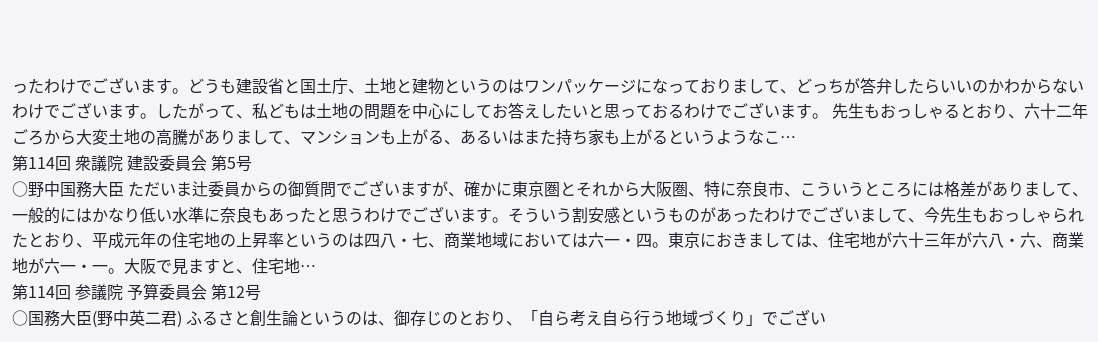ったわけでございます。どうも建設省と国土庁、土地と建物というのはワンパッケージになっておりまして、どっちが答弁したらいいのかわからないわけでございます。したがって、私どもは土地の問題を中心にしてお答えしたいと思っておるわけでございます。 先生もおっしゃるとおり、六十二年ごろから大変土地の高騰がありまして、マンションも上がる、あるいはまた持ち家も上がるというようなこ…
第114回 衆議院 建設委員会 第5号
○野中国務大臣 ただいま辻委員からの御質問でございますが、確かに東京圏とそれから大阪圏、特に奈良市、こういうところには格差がありまして、一般的にはかなり低い水準に奈良もあったと思うわけでございます。そういう割安感というものがあったわけでございまして、今先生もおっしゃられたとおり、平成元年の住宅地の上昇率というのは四八・七、商業地域においては六一・四。東京におきましては、住宅地が六十三年が六八・六、商業地が六一・一。大阪で見ますと、住宅地…
第114回 参議院 予算委員会 第12号
○国務大臣(野中英二君) ふるさと創生論というのは、御存じのとおり、「自ら考え自ら行う地域づくり」でござい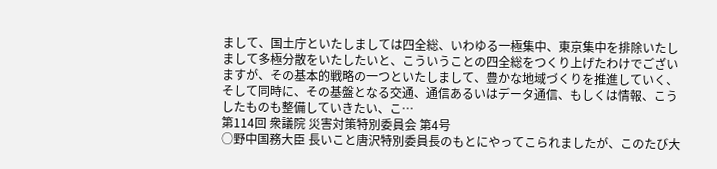まして、国土庁といたしましては四全総、いわゆる一極集中、東京集中を排除いたしまして多極分散をいたしたいと、こういうことの四全総をつくり上げたわけでございますが、その基本的戦略の一つといたしまして、豊かな地域づくりを推進していく、そして同時に、その基盤となる交通、通信あるいはデータ通信、もしくは情報、こうしたものも整備していきたい、こ…
第114回 衆議院 災害対策特別委員会 第4号
○野中国務大臣 長いこと唐沢特別委員長のもとにやってこられましたが、このたび大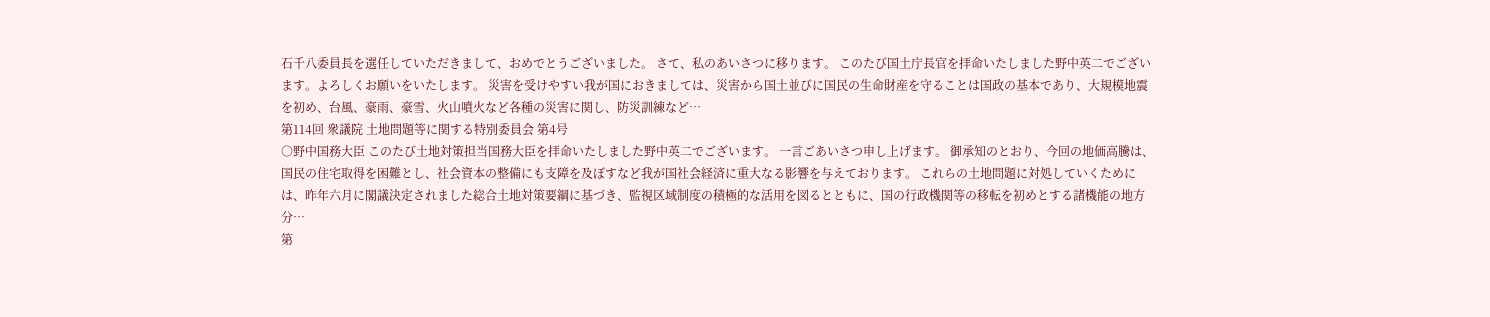石千八委員長を選任していただきまして、おめでとうございました。 さて、私のあいさつに移ります。 このたび国土庁長官を拝命いたしました野中英二でございます。よろしくお願いをいたします。 災害を受けやすい我が国におきましては、災害から国土並びに国民の生命財産を守ることは国政の基本であり、大規模地震を初め、台風、豪雨、豪雪、火山噴火など各種の災害に関し、防災訓練など…
第114回 衆議院 土地問題等に関する特別委員会 第4号
○野中国務大臣 このたび土地対策担当国務大臣を拝命いたしました野中英二でございます。 一言ごあいさつ申し上げます。 御承知のとおり、今回の地価高騰は、国民の住宅取得を困難とし、社会資本の整備にも支障を及ぼすなど我が国社会経済に重大なる影響を与えております。 これらの土地問題に対処していくためには、昨年六月に閣議決定されました総合土地対策要綱に基づき、監視区域制度の積極的な活用を図るとともに、国の行政機関等の移転を初めとする諸機能の地方分…
第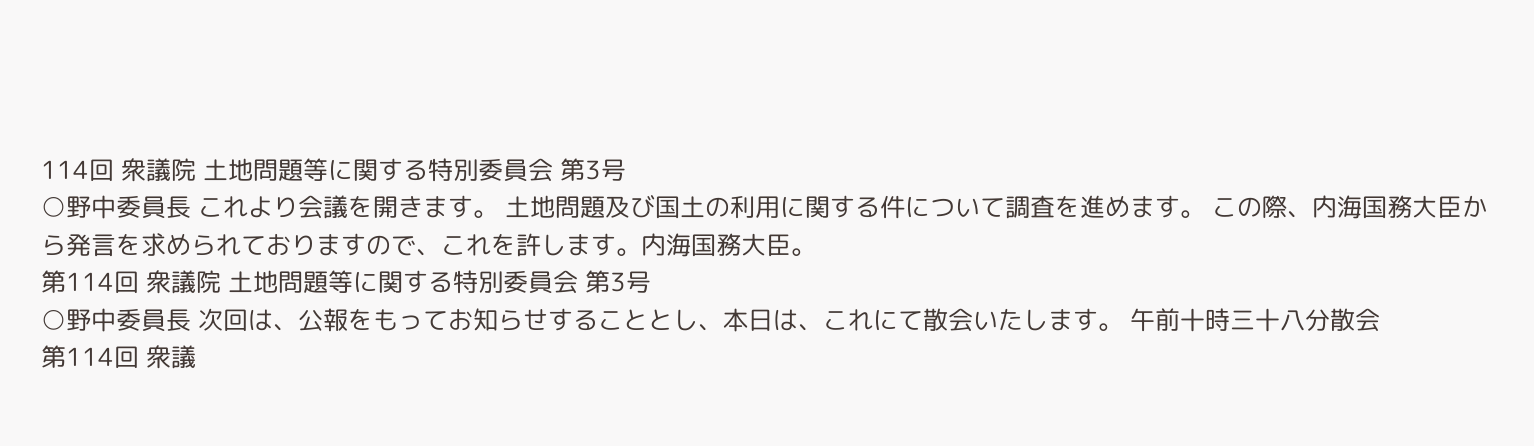114回 衆議院 土地問題等に関する特別委員会 第3号
○野中委員長 これより会議を開きます。 土地問題及び国土の利用に関する件について調査を進めます。 この際、内海国務大臣から発言を求められておりますので、これを許します。内海国務大臣。
第114回 衆議院 土地問題等に関する特別委員会 第3号
○野中委員長 次回は、公報をもってお知らせすることとし、本日は、これにて散会いたします。 午前十時三十八分散会
第114回 衆議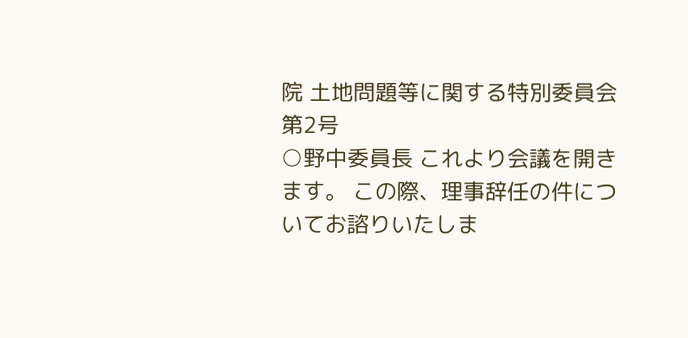院 土地問題等に関する特別委員会 第2号
○野中委員長 これより会議を開きます。 この際、理事辞任の件についてお諮りいたしま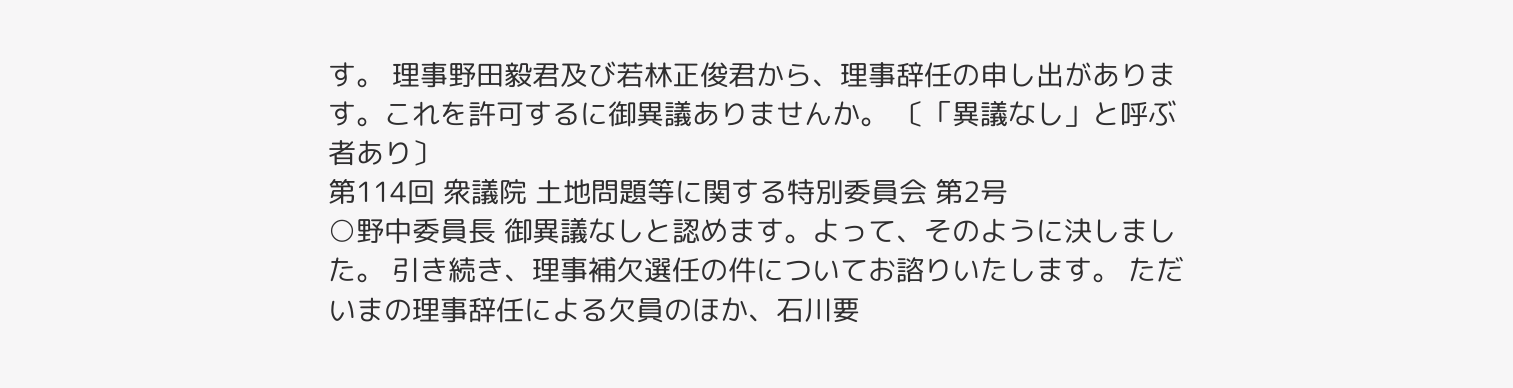す。 理事野田毅君及び若林正俊君から、理事辞任の申し出があります。これを許可するに御異議ありませんか。 〔「異議なし」と呼ぶ者あり〕
第114回 衆議院 土地問題等に関する特別委員会 第2号
○野中委員長 御異議なしと認めます。よって、そのように決しました。 引き続き、理事補欠選任の件についてお諮りいたします。 ただいまの理事辞任による欠員のほか、石川要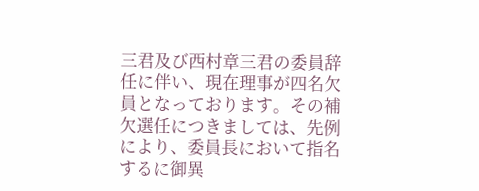三君及び西村章三君の委員辞任に伴い、現在理事が四名欠員となっております。その補欠選任につきましては、先例により、委員長において指名するに御異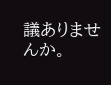議ありませんか。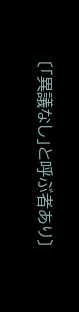〔「異議なし」と呼ぶ者あり〕